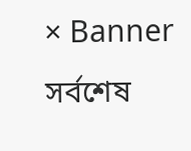× Banner
সর্বশেষ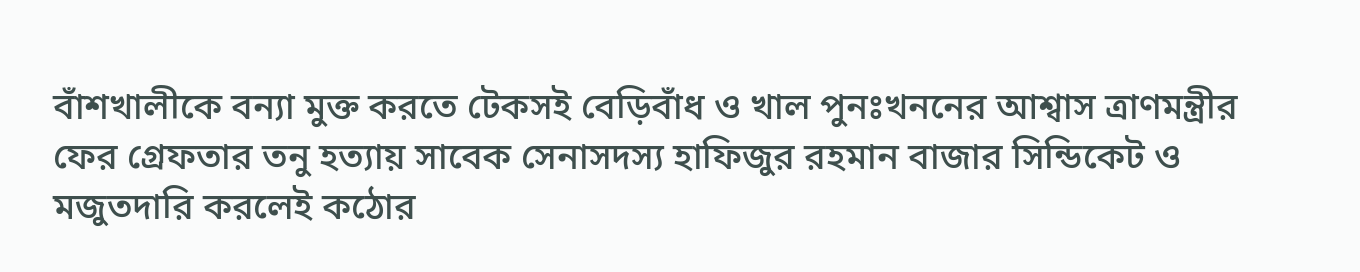বাঁশখালীকে বন্যা মুক্ত করতে টেকসই বেড়িবাঁধ ও খাল পুনঃখননের আশ্বাস ত্রাণমন্ত্রীর ফের গ্রেফতার তনু হত্যায় সাবেক সেনাসদস্য হাফিজুর রহমান বাজার সিন্ডিকেট ও মজুতদারি করলেই কঠোর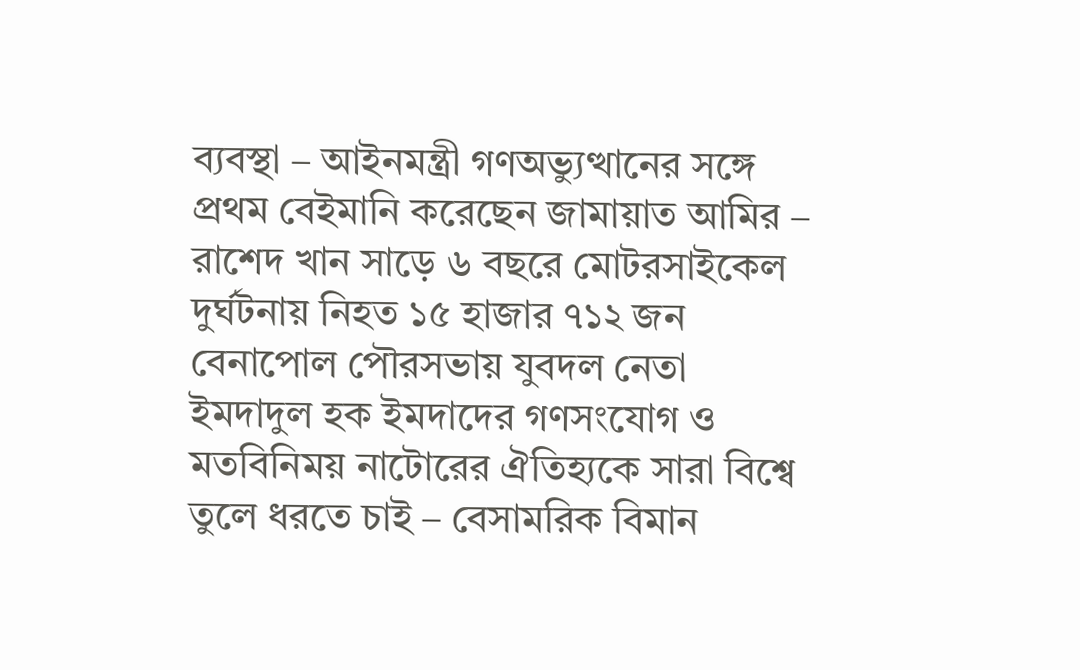ব্যবস্থা – আইনমন্ত্রী গণঅভ্যুত্থানের সঙ্গে প্রথম বেইমানি করেছেন জামায়াত আমির – রাশেদ খান সাড়ে ৬ বছরে মোটরসাইকেল দুর্ঘটনায় নিহত ১৫ হাজার ৭১২ জন বেনাপোল পৌরসভায় যুবদল নেতা ইমদাদুল হক ইমদাদের গণসংযোগ ও মতবিনিময় নাটোরের ঐতিহ্যকে সারা বিশ্বে তুলে ধরতে চাই – বেসামরিক বিমান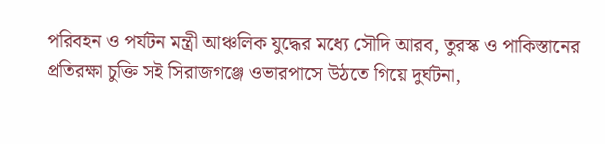পরিবহন ও পর্যটন মন্ত্রী আঞ্চলিক যুদ্ধের মধ্যে সৌদি আরব, তুরস্ক ও পাকিস্তানের প্রতিরক্ষা চুক্তি সই সিরাজগঞ্জে ওভারপাসে উঠতে গিয়ে দুর্ঘটনা,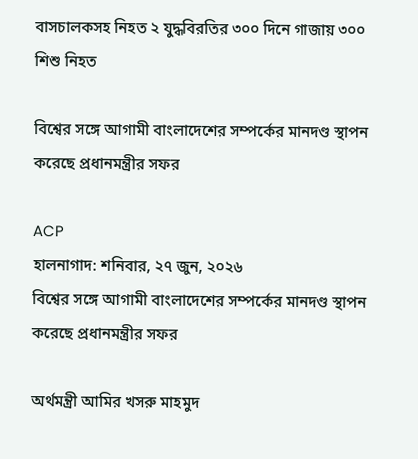বাসচালকসহ নিহত ২ যুদ্ধবিরতির ৩০০ দিনে গাজায় ৩০০ শিশু নিহত

বিশ্বের সঙ্গে আগামী বাংলাদেশের সম্পর্কের মানদণ্ড স্থাপন করেছে প্রধানমন্ত্রীর সফর

ACP
হালনাগাদ: শনিবার, ২৭ জুন, ২০২৬
বিশ্বের সঙ্গে আগামী বাংলাদেশের সম্পর্কের মানদণ্ড স্থাপন করেছে প্রধানমন্ত্রীর সফর

অর্থমন্ত্রী আমির খসরু মাহমুদ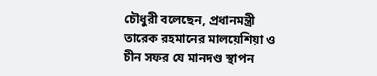চৌধুরী বলেছেন, প্রধানমন্ত্রী তারেক রহমানের মালয়েশিয়া ও চীন সফর যে মানদণ্ড স্থাপন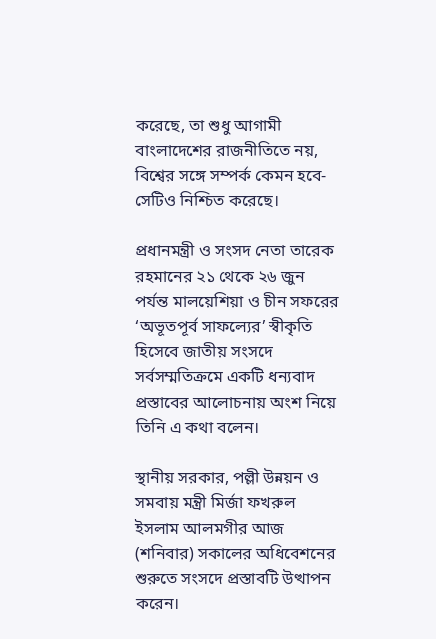করেছে, তা শুধু আগামী বাংলাদেশের রাজনীতিতে নয়, বিশ্বের সঙ্গে সম্পর্ক কেমন হবে-সেটিও নিশ্চিত করেছে।

প্রধানমন্ত্রী ও সংসদ নেতা তারেক রহমানের ২১ থেকে ২৬ জুন পর্যন্ত মালয়েশিয়া ও চীন সফরের ‘অভূতপূর্ব সাফল্যের’ স্বীকৃতি হিসেবে জাতীয় সংসদে সর্বসম্মতিক্রমে একটি ধন্যবাদ প্রস্তাবের আলোচনায় অংশ নিয়ে তিনি এ কথা বলেন।

স্থানীয় সরকার, পল্লী উন্নয়ন ও সমবায় মন্ত্রী মির্জা ফখরুল ইসলাম আলমগীর আজ (শনিবার) সকালের অধিবেশনের শুরুতে সংসদে প্রস্তাবটি উত্থাপন করেন।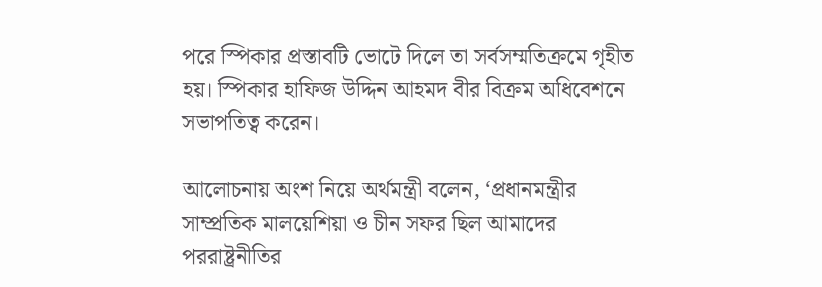পরে স্পিকার প্রস্তাবটি ভোটে দিলে তা সর্বসম্মতিক্রমে গৃহীত হয়। স্পিকার হাফিজ উদ্দিন আহমদ বীর বিক্রম অধিবেশনে সভাপতিত্ব করেন।

আলোচনায় অংশ নিয়ে অর্থমন্ত্রী বলেন, ‘প্রধানমন্ত্রীর সাম্প্রতিক মালয়েশিয়া ও চীন সফর ছিল আমাদের পররাষ্ট্রনীতির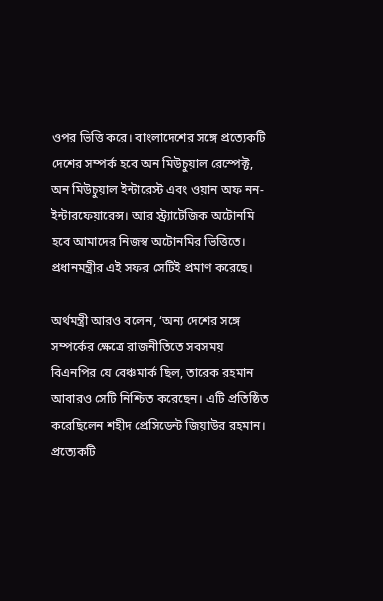ওপর ভিত্তি করে। বাংলাদেশের সঙ্গে প্রত্যেকটি দেশের সম্পর্ক হবে অন মিউচুয়াল রেস্পেক্ট, অন মিউচুয়াল ইন্টারেস্ট এবং ওয়ান অফ নন-ইন্টারফেয়ারেন্স। আর স্ট্র্যাটেজিক অটোনমি হবে আমাদের নিজস্ব অটোনমির ভিত্তিতে।  প্রধানমন্ত্রীর এই সফর সেটিই প্রমাণ করেছে।

অর্থমন্ত্রী আরও বলেন, ‘অন্য দেশের সঙ্গে সম্পর্কের ক্ষেত্রে রাজনীতিতে সবসময় বিএনপির যে বেঞ্চমার্ক ছিল, তারেক রহমান আবারও সেটি নিশ্চিত করেছেন। এটি প্রতিষ্ঠিত করেছিলেন শহীদ প্রেসিডেন্ট জিয়াউর রহমান। প্রত্যেকটি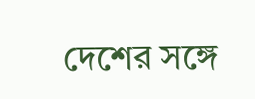দেশের সঙ্গে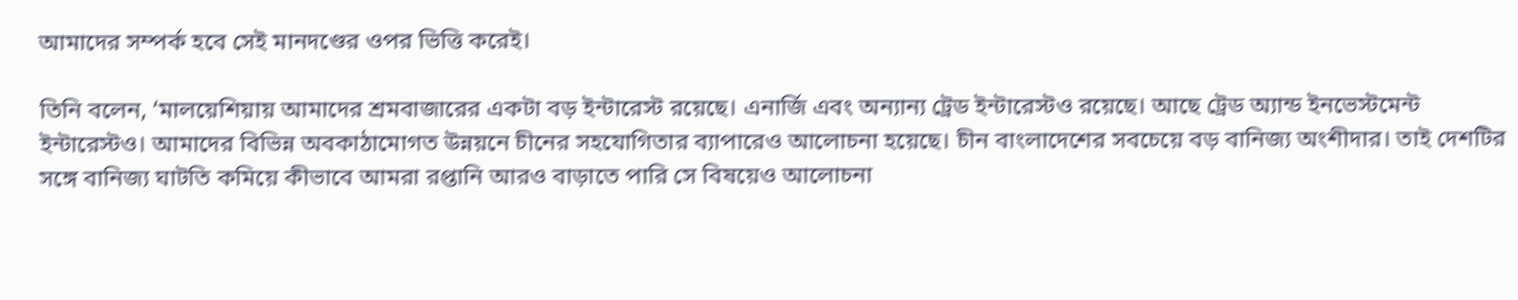আমাদের সম্পর্ক হবে সেই মানদণ্ডের ওপর ভিত্তি করেই।

তিনি বলেন, ‘মালয়েশিয়ায় আমাদের শ্রমবাজারের একটা বড় ইন্টারেস্ট রয়েছে। এনার্জি এবং অন্যান্য ট্রেড ইন্টারেস্টও রয়েছে। আছে ট্রেড অ্যান্ড ইনভেস্টমেন্ট ইন্টারেস্টও। আমাদের বিভিন্ন অবকাঠামোগত উন্নয়নে চীনের সহযোগিতার ব্যাপারেও আলোচনা হয়েছে। চীন বাংলাদেশের সবচেয়ে বড় বানিজ্য অংশীদার। তাই দেশটির সঙ্গে বানিজ্য ঘাটতি কমিয়ে কীভাবে আমরা রপ্তানি আরও বাড়াতে পারি সে বিষয়েও আলোচনা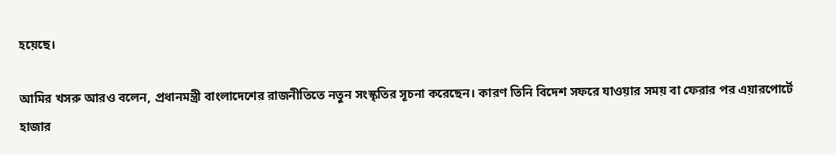হয়েছে।

আমির খসরু আরও বলেন, প্রধানমন্ত্রী বাংলাদেশের রাজনীতিতে নতুন সংস্কৃতির সূচনা করেছেন। কারণ তিনি বিদেশ সফরে যাওয়ার সময় বা ফেরার পর এয়ারপোর্টে হাজার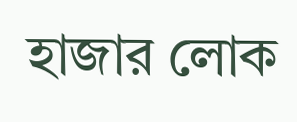হাজার লোক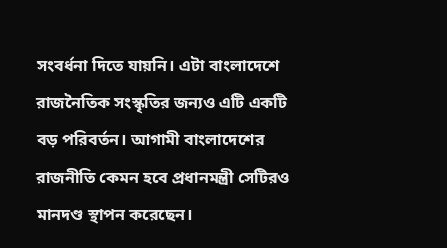সংবর্ধনা দিতে যায়নি। এটা বাংলাদেশে রাজনৈতিক সংস্কৃতির জন্যও এটি একটি বড় পরিবর্তন। আগামী বাংলাদেশের রাজনীতি কেমন হবে প্রধানমন্ত্রী সেটিরও মানদণ্ড স্থাপন করেছেন।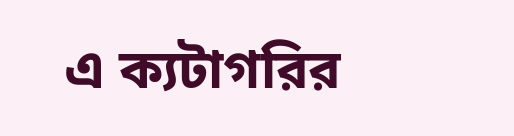এ ক্যটাগরির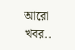আরো খবর..